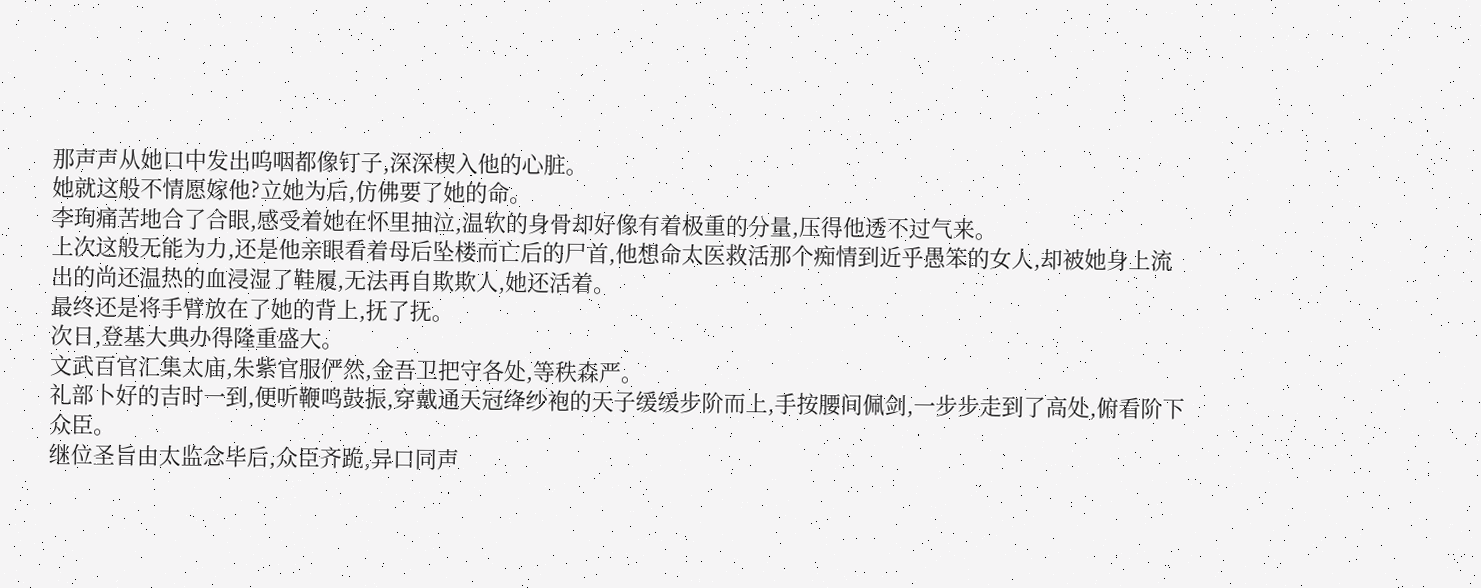那声声从她口中发出呜咽都像钉子,深深楔入他的心脏。
她就这般不情愿嫁他?立她为后,仿佛要了她的命。
李珣痛苦地合了合眼,感受着她在怀里抽泣,温软的身骨却好像有着极重的分量,压得他透不过气来。
上次这般无能为力,还是他亲眼看着母后坠楼而亡后的尸首,他想命太医救活那个痴情到近乎愚笨的女人,却被她身上流出的尚还温热的血浸湿了鞋履,无法再自欺欺人,她还活着。
最终还是将手臂放在了她的背上,抚了抚。
次日,登基大典办得隆重盛大。
文武百官汇集太庙,朱紫官服俨然,金吾卫把守各处,等秩森严。
礼部卜好的吉时一到,便听鞭鸣鼓振,穿戴通天冠绛纱袍的天子缓缓步阶而上,手按腰间佩剑,一步步走到了高处,俯看阶下众臣。
继位圣旨由太监念毕后,众臣齐跪,异口同声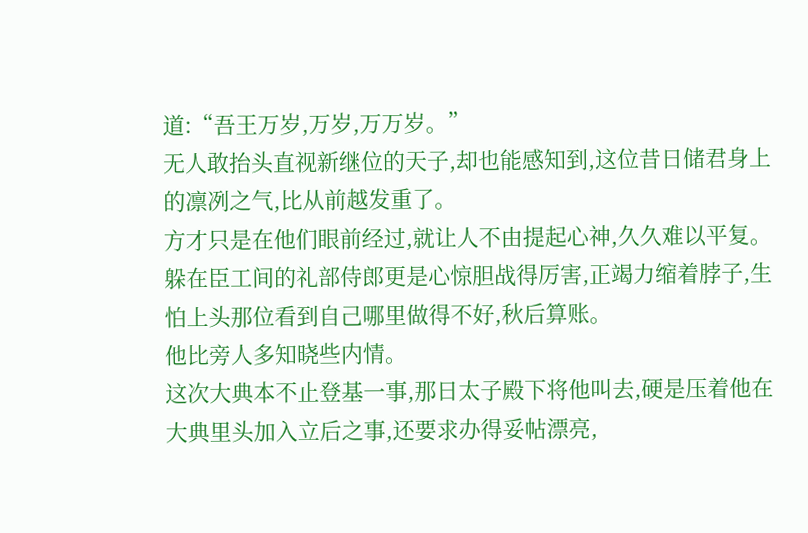道:“吾王万岁,万岁,万万岁。”
无人敢抬头直视新继位的天子,却也能感知到,这位昔日储君身上的凛冽之气,比从前越发重了。
方才只是在他们眼前经过,就让人不由提起心神,久久难以平复。
躲在臣工间的礼部侍郎更是心惊胆战得厉害,正竭力缩着脖子,生怕上头那位看到自己哪里做得不好,秋后算账。
他比旁人多知晓些内情。
这次大典本不止登基一事,那日太子殿下将他叫去,硬是压着他在大典里头加入立后之事,还要求办得妥帖漂亮,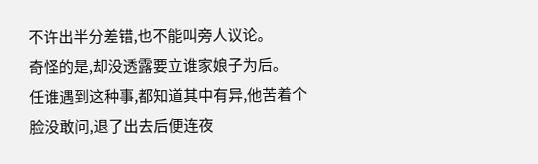不许出半分差错,也不能叫旁人议论。
奇怪的是,却没透露要立谁家娘子为后。
任谁遇到这种事,都知道其中有异,他苦着个脸没敢问,退了出去后便连夜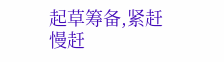起草筹备,紧赶慢赶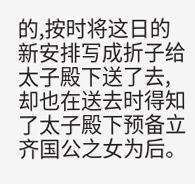的,按时将这日的新安排写成折子给太子殿下送了去,却也在送去时得知了太子殿下预备立齐国公之女为后。